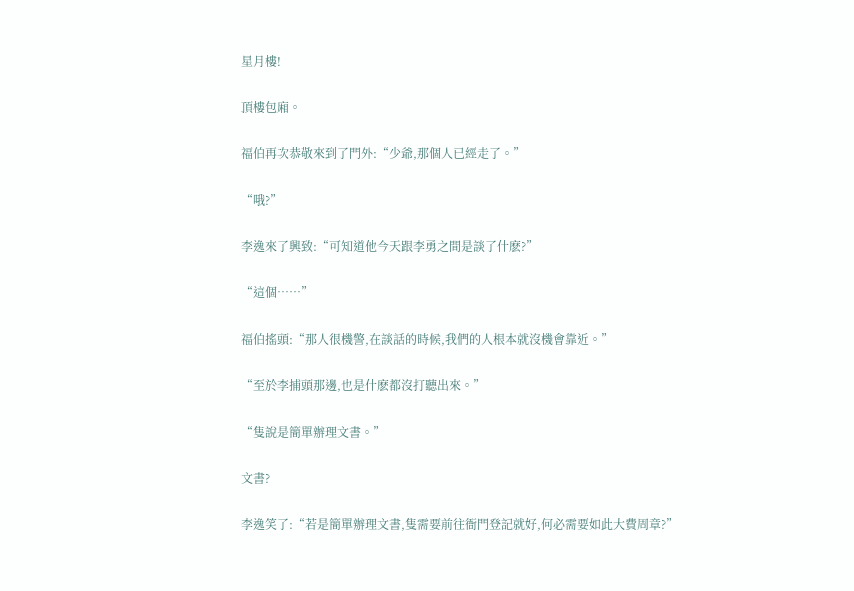星月樓!

頂樓包廂。

福伯再次恭敬來到了門外:“少爺,那個人已經走了。”

“哦?”

李逸來了興致:“可知道他今天跟李勇之間是談了什麽?”

“這個……”

福伯搖頭:“那人很機警,在談話的時候,我們的人根本就沒機會靠近。”

“至於李捕頭那邊,也是什麽都沒打聽出來。”

“隻說是簡單辦理文書。”

文書?

李逸笑了:“若是簡單辦理文書,隻需要前往衙門登記就好,何必需要如此大費周章?”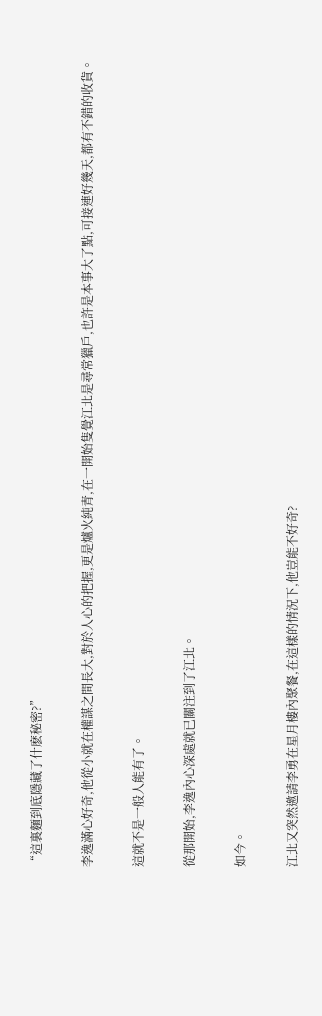“這裏麵到底隱藏了什麽秘密?”

李逸滿心好奇,他從小就在權謀之間長大,對於人心的把握,更是爐火純青,在一開始隻覺江北是尋常獵戶,也許是本事大了點,可接連好幾天,都有不錯的收貨。

這就不是一般人能有了。

從那開始,李逸內心深處就已關注到了江北。

如今。

江北又突然邀請李勇在星月樓內聚餐,在這樣的情況下,他豈能不好奇?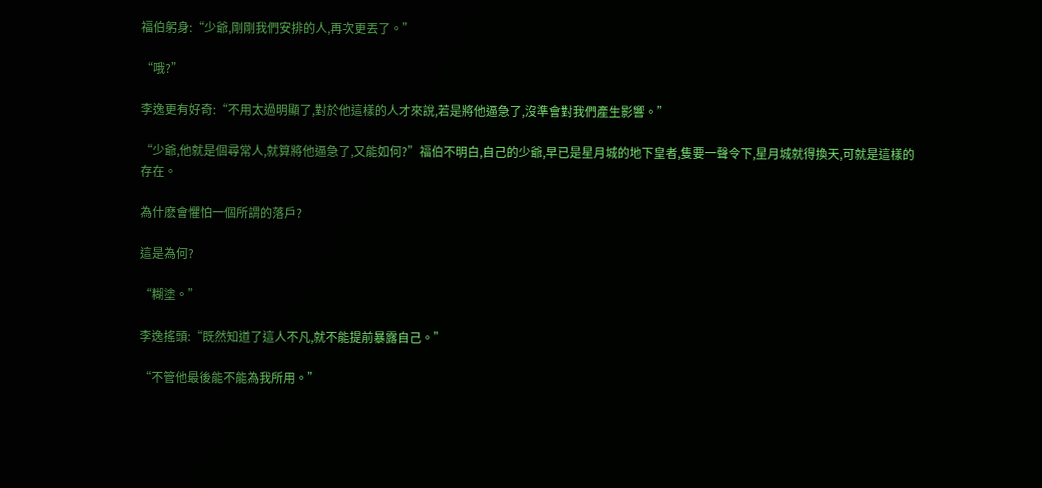福伯躬身:“少爺,剛剛我們安排的人,再次更丟了。”

“哦?”

李逸更有好奇:“不用太過明顯了,對於他這樣的人才來說,若是將他逼急了,沒準會對我們產生影響。”

“少爺,他就是個尋常人,就算將他逼急了,又能如何?”福伯不明白,自己的少爺,早已是星月城的地下皇者,隻要一聲令下,星月城就得換天,可就是這樣的存在。

為什麽會懼怕一個所謂的落戶?

這是為何?

“糊塗。”

李逸搖頭:“既然知道了這人不凡,就不能提前暴露自己。”

“不管他最後能不能為我所用。”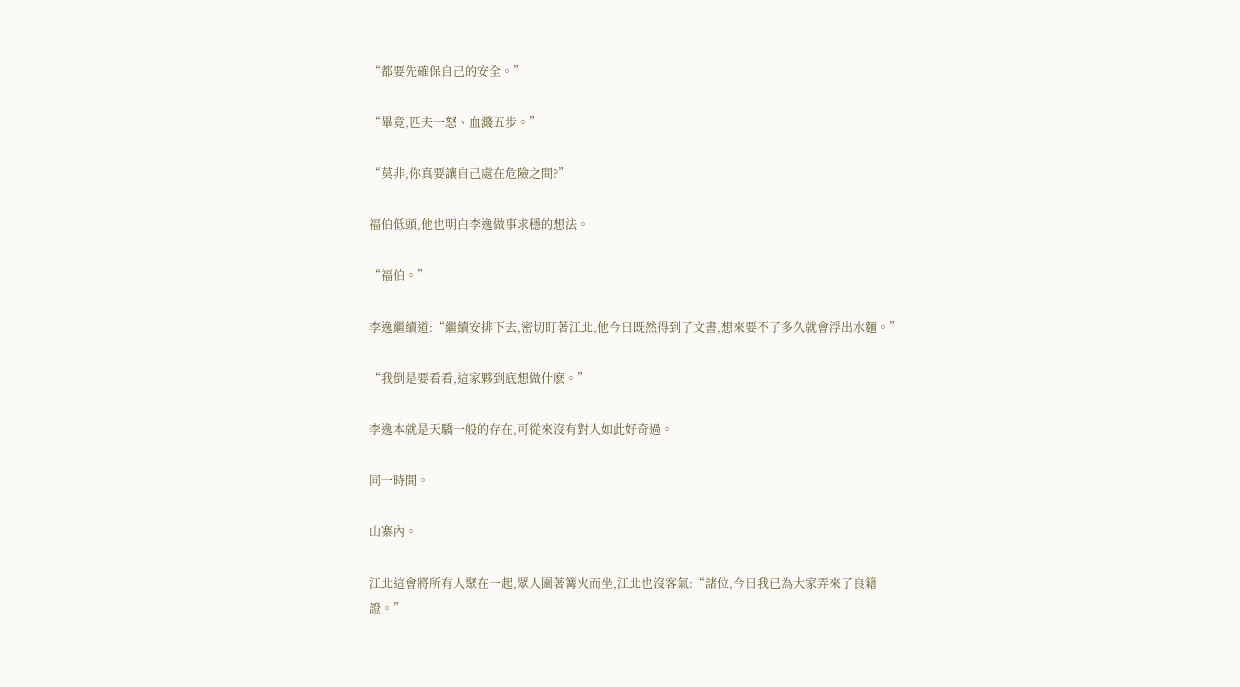“都要先確保自己的安全。”

“畢竟,匹夫一怒、血濺五步。”

“莫非,你真要讓自己處在危險之間?”

福伯低頭,他也明白李逸做事求穩的想法。

“福伯。”

李逸繼續道:“繼續安排下去,密切盯著江北,他今日既然得到了文書,想來要不了多久就會浮出水麵。”

“我倒是要看看,這家夥到底想做什麽。”

李逸本就是天驕一般的存在,可從來沒有對人如此好奇過。

同一時間。

山寨內。

江北這會將所有人聚在一起,眾人圍著篝火而坐,江北也沒客氣:“諸位,今日我已為大家弄來了良籍證。”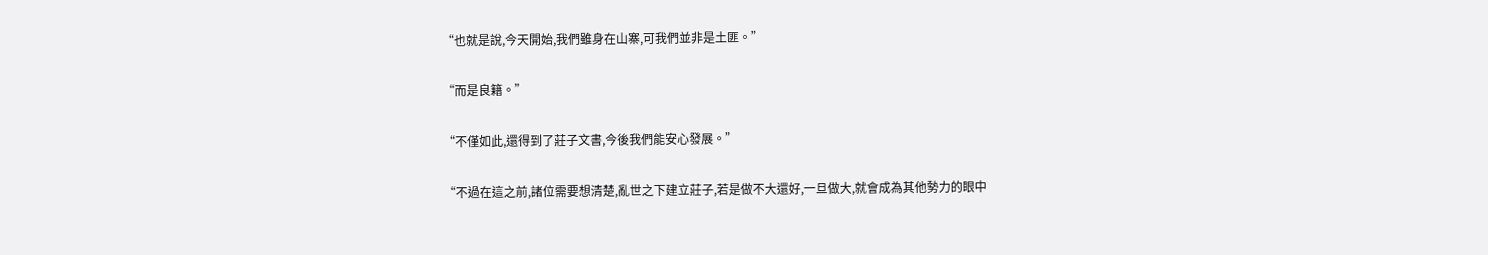“也就是說,今天開始,我們雖身在山寨,可我們並非是土匪。”

“而是良籍。”

“不僅如此,還得到了莊子文書,今後我們能安心發展。”

“不過在這之前,諸位需要想清楚,亂世之下建立莊子,若是做不大還好,一旦做大,就會成為其他勢力的眼中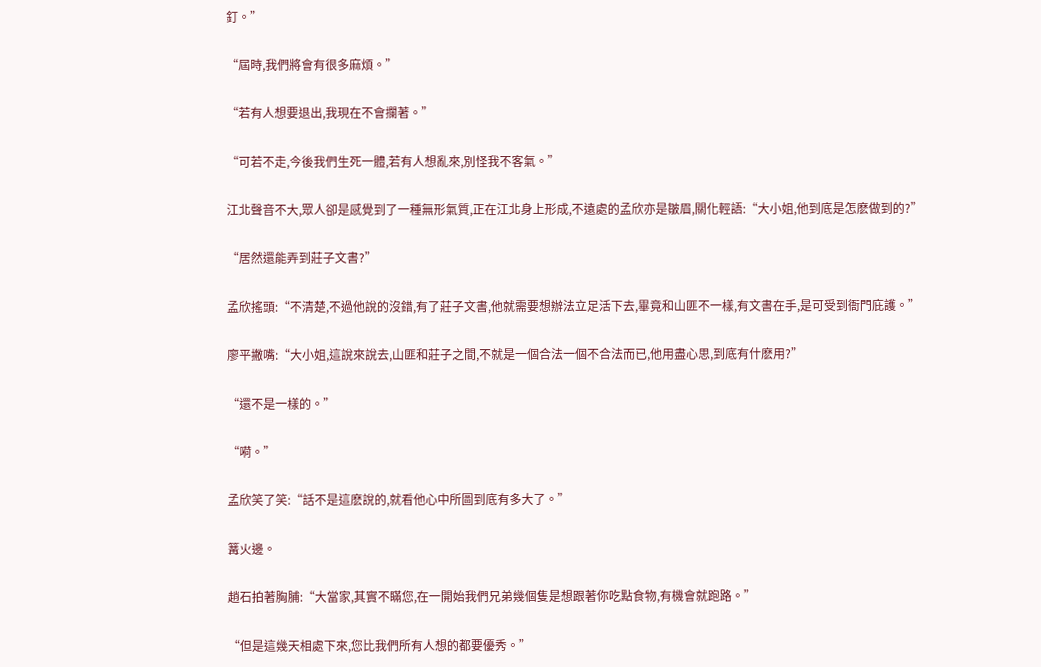釘。”

“屆時,我們將會有很多麻煩。”

“若有人想要退出,我現在不會攔著。”

“可若不走,今後我們生死一體,若有人想亂來,別怪我不客氣。”

江北聲音不大,眾人卻是感覺到了一種無形氣質,正在江北身上形成,不遠處的孟欣亦是皺眉,關化輕語:“大小姐,他到底是怎麽做到的?”

“居然還能弄到莊子文書?”

孟欣搖頭:“不清楚,不過他說的沒錯,有了莊子文書,他就需要想辦法立足活下去,畢竟和山匪不一樣,有文書在手,是可受到衙門庇護。”

廖平撇嘴:“大小姐,這說來說去,山匪和莊子之間,不就是一個合法一個不合法而已,他用盡心思,到底有什麽用?”

“還不是一樣的。”

“嗬。”

孟欣笑了笑:“話不是這麽說的,就看他心中所圖到底有多大了。”

篝火邊。

趙石拍著胸脯:“大當家,其實不瞞您,在一開始我們兄弟幾個隻是想跟著你吃點食物,有機會就跑路。”

“但是這幾天相處下來,您比我們所有人想的都要優秀。”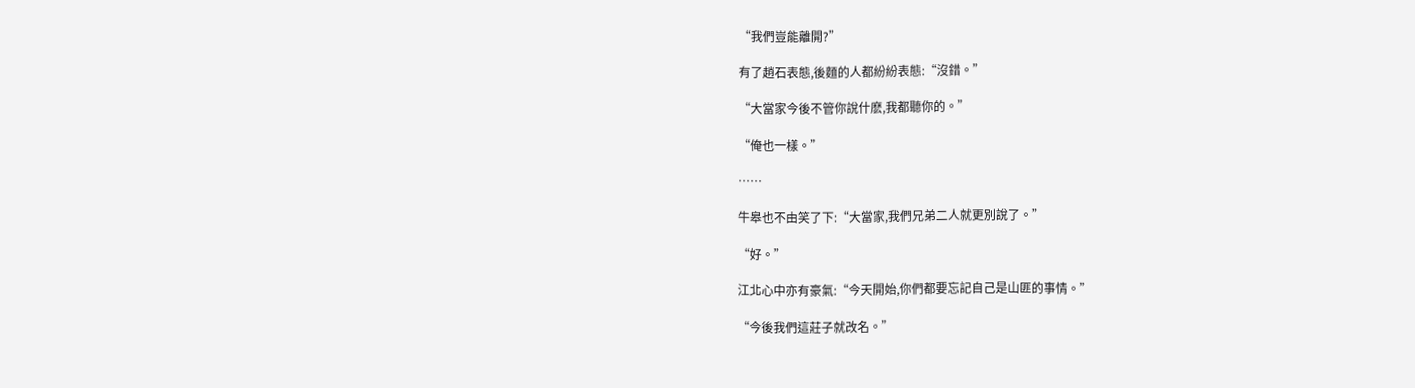“我們豈能離開?”

有了趙石表態,後麵的人都紛紛表態:“沒錯。”

“大當家今後不管你說什麽,我都聽你的。”

“俺也一樣。”

……

牛皋也不由笑了下:“大當家,我們兄弟二人就更別說了。”

“好。”

江北心中亦有豪氣:“今天開始,你們都要忘記自己是山匪的事情。”

“今後我們這莊子就改名。”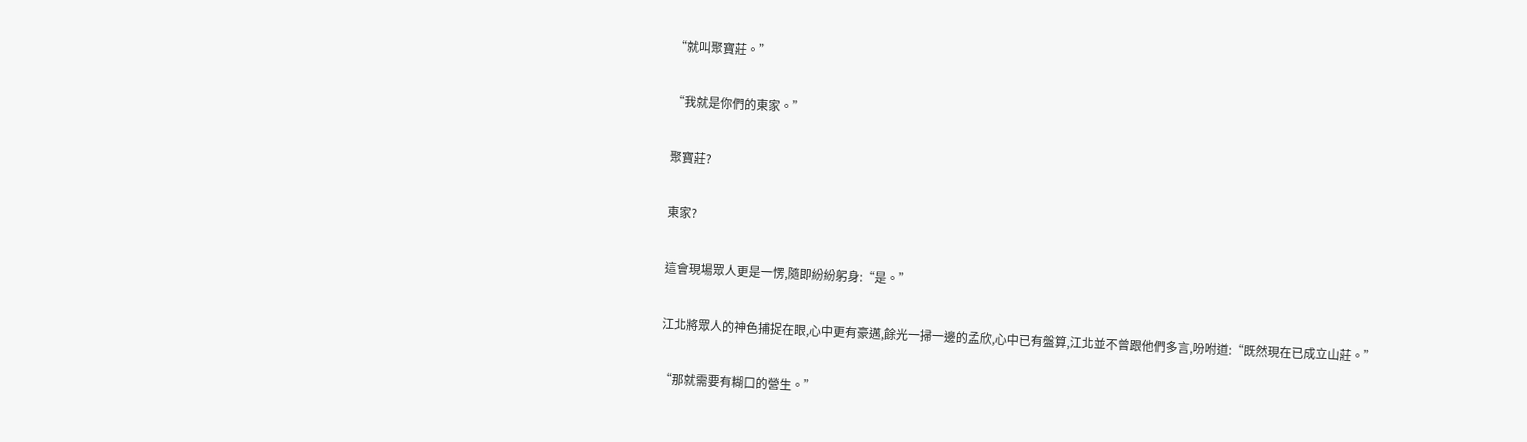“就叫聚寶莊。”

“我就是你們的東家。”

聚寶莊?

東家?

這會現場眾人更是一愣,隨即紛紛躬身:“是。”

江北將眾人的神色捕捉在眼,心中更有豪邁,餘光一掃一邊的孟欣,心中已有盤算,江北並不曾跟他們多言,吩咐道:“既然現在已成立山莊。”

“那就需要有糊口的營生。”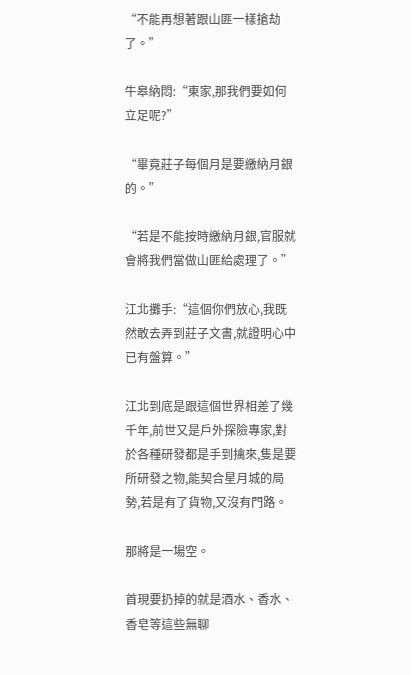“不能再想著跟山匪一樣搶劫了。”

牛皋納悶:“東家,那我們要如何立足呢?”

“畢竟莊子每個月是要繳納月銀的。”

“若是不能按時繳納月銀,官服就會將我們當做山匪給處理了。”

江北攤手:“這個你們放心,我既然敢去弄到莊子文書,就證明心中已有盤算。”

江北到底是跟這個世界相差了幾千年,前世又是戶外探險專家,對於各種研發都是手到擒來,隻是要所研發之物,能契合星月城的局勢,若是有了貨物,又沒有門路。

那將是一場空。

首現要扔掉的就是酒水、香水、香皂等這些無聊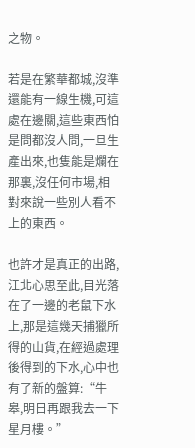之物。

若是在繁華都城,沒準還能有一線生機,可這處在邊關,這些東西怕是問都沒人問,一旦生產出來,也隻能是爛在那裏,沒任何市場,相對來說一些別人看不上的東西。

也許才是真正的出路,江北心思至此,目光落在了一邊的老鼠下水上,那是這幾天捕獵所得的山貨,在經過處理後得到的下水,心中也有了新的盤算:“牛皋,明日再跟我去一下星月樓。”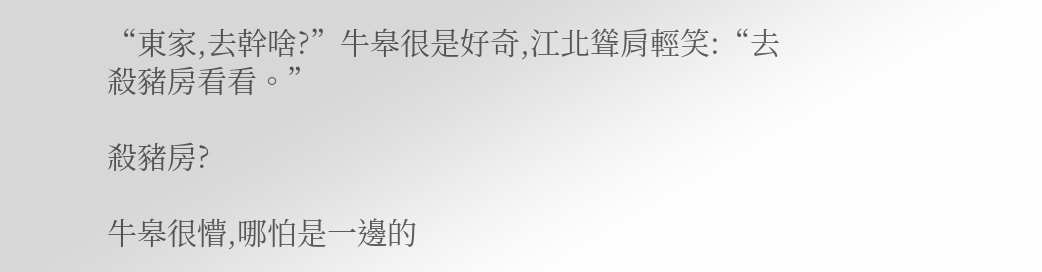“東家,去幹啥?”牛皋很是好奇,江北聳肩輕笑:“去殺豬房看看。”

殺豬房?

牛皋很懵,哪怕是一邊的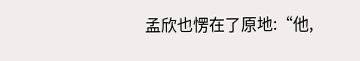孟欣也愣在了原地:“他,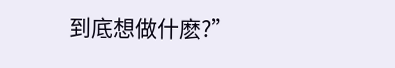到底想做什麽?”